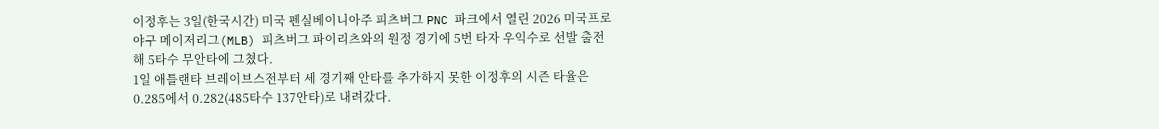이정후는 3일(한국시간) 미국 펜실베이니아주 피츠버그 PNC 파크에서 열린 2026 미국프로야구 메이저리그(MLB) 피츠버그 파이리츠와의 원정 경기에 5번 타자 우익수로 선발 출전해 5타수 무안타에 그쳤다.
1일 애틀랜타 브레이브스전부터 세 경기째 안타를 추가하지 못한 이정후의 시즌 타율은 0.285에서 0.282(485타수 137안타)로 내려갔다.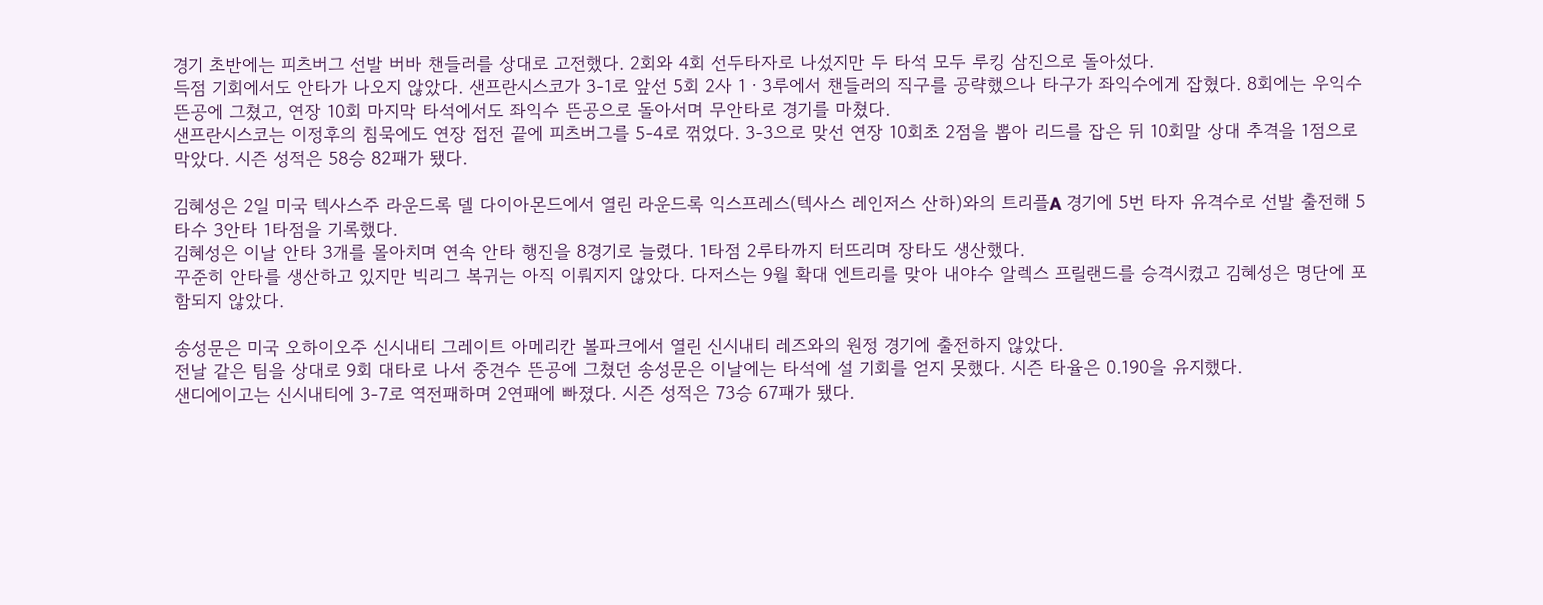경기 초반에는 피츠버그 선발 버바 챈들러를 상대로 고전했다. 2회와 4회 선두타자로 나섰지만 두 타석 모두 루킹 삼진으로 돌아섰다.
득점 기회에서도 안타가 나오지 않았다. 샌프란시스코가 3-1로 앞선 5회 2사 1ㆍ3루에서 챈들러의 직구를 공략했으나 타구가 좌익수에게 잡혔다. 8회에는 우익수 뜬공에 그쳤고, 연장 10회 마지막 타석에서도 좌익수 뜬공으로 돌아서며 무안타로 경기를 마쳤다.
샌프란시스코는 이정후의 침묵에도 연장 접전 끝에 피츠버그를 5-4로 꺾었다. 3-3으로 맞선 연장 10회초 2점을 뽑아 리드를 잡은 뒤 10회말 상대 추격을 1점으로 막았다. 시즌 성적은 58승 82패가 됐다.

김혜성은 2일 미국 텍사스주 라운드록 델 다이아몬드에서 열린 라운드록 익스프레스(텍사스 레인저스 산하)와의 트리플A 경기에 5번 타자 유격수로 선발 출전해 5타수 3안타 1타점을 기록했다.
김혜성은 이날 안타 3개를 몰아치며 연속 안타 행진을 8경기로 늘렸다. 1타점 2루타까지 터뜨리며 장타도 생산했다.
꾸준히 안타를 생산하고 있지만 빅리그 복귀는 아직 이뤄지지 않았다. 다저스는 9월 확대 엔트리를 맞아 내야수 알렉스 프릴랜드를 승격시켰고 김혜성은 명단에 포함되지 않았다.

송성문은 미국 오하이오주 신시내티 그레이트 아메리칸 볼파크에서 열린 신시내티 레즈와의 원정 경기에 출전하지 않았다.
전날 같은 팀을 상대로 9회 대타로 나서 중견수 뜬공에 그쳤던 송성문은 이날에는 타석에 설 기회를 얻지 못했다. 시즌 타율은 0.190을 유지했다.
샌디에이고는 신시내티에 3-7로 역전패하며 2연패에 빠졌다. 시즌 성적은 73승 67패가 됐다.